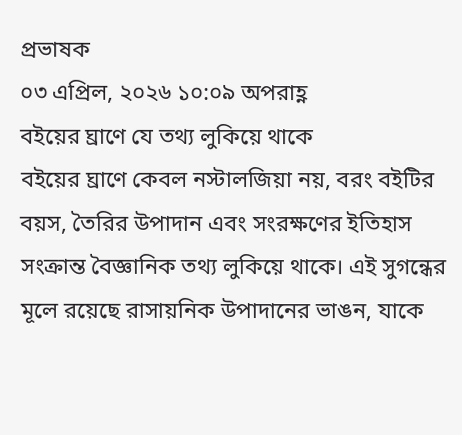প্রভাষক
০৩ এপ্রিল, ২০২৬ ১০:০৯ অপরাহ্ণ
বইয়ের ঘ্রাণে যে তথ্য লুকিয়ে থাকে
বইয়ের ঘ্রাণে কেবল নস্টালজিয়া নয়, বরং বইটির বয়স, তৈরির উপাদান এবং সংরক্ষণের ইতিহাস সংক্রান্ত বৈজ্ঞানিক তথ্য লুকিয়ে থাকে। এই সুগন্ধের মূলে রয়েছে রাসায়নিক উপাদানের ভাঙন, যাকে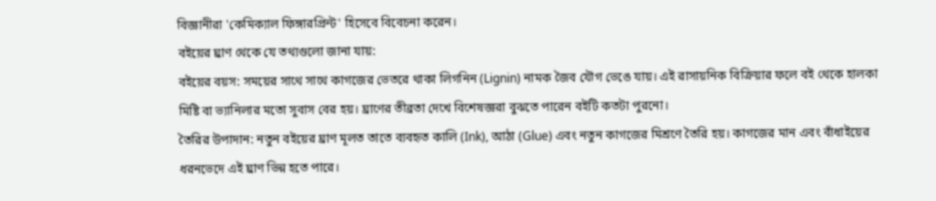বিজ্ঞানীরা 'কেমিক্যাল ফিঙ্গারপ্রিন্ট' হিসেবে বিবেচনা করেন।
বইয়ের ঘ্রাণ থেকে যে তথ্যগুলো জানা যায়:
বইয়ের বয়স: সময়ের সাথে সাথে কাগজের ভেতরে থাকা লিগনিন (Lignin) নামক জৈব যৌগ ভেঙে যায়। এই রাসায়নিক বিক্রিয়ার ফলে বই থেকে হালকা মিষ্টি বা ভ্যানিলার মতো সুবাস বের হয়। ঘ্রাণের তীব্রতা দেখে বিশেষজ্ঞরা বুঝতে পারেন বইটি কতটা পুরনো।
তৈরির উপাদান: নতুন বইয়ের ঘ্রাণ মূলত তাতে ব্যবহৃত কালি (Ink), আঠা (Glue) এবং নতুন কাগজের মিশ্রণে তৈরি হয়। কাগজের মান এবং বাঁধাইয়ের ধরনভেদে এই ঘ্রাণ ভিন্ন হতে পারে।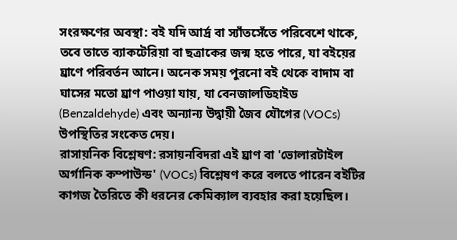সংরক্ষণের অবস্থা: বই যদি আর্দ্র বা স্যাঁতসেঁতে পরিবেশে থাকে, তবে তাতে ব্যাকটেরিয়া বা ছত্রাকের জন্ম হতে পারে, যা বইয়ের ঘ্রাণে পরিবর্তন আনে। অনেক সময় পুরনো বই থেকে বাদাম বা ঘাসের মতো ঘ্রাণ পাওয়া যায়, যা বেনজালডিহাইড (Benzaldehyde) এবং অন্যান্য উদ্বায়ী জৈব যৌগের (VOCs) উপস্থিতির সংকেত দেয়।
রাসায়নিক বিশ্লেষণ: রসায়নবিদরা এই ঘ্রাণ বা 'ভোলারটাইল অর্গানিক কম্পাউন্ড' (VOCs) বিশ্লেষণ করে বলতে পারেন বইটির কাগজ তৈরিতে কী ধরনের কেমিক্যাল ব্যবহার করা হয়েছিল।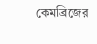কেমব্রিজের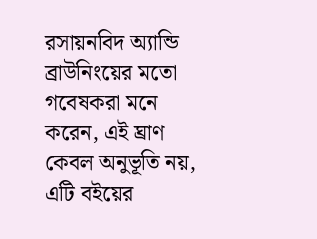রসায়নবিদ অ্যান্ডি ব্রাউনিংয়ের মতো গবেষকরা মনে করেন, এই ঘ্রাণ কেবল অনুভূতি নয়, এটি বইয়ের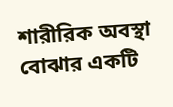শারীরিক অবস্থা বোঝার একটি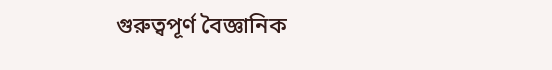গুরুত্বপূর্ণ বৈজ্ঞানিক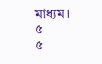মাধ্যম।
৫
৫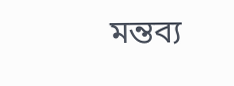মন্তব্য